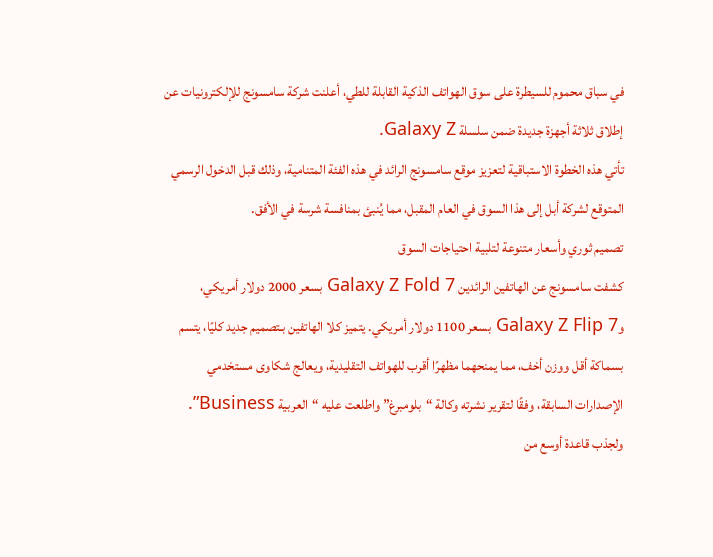في سباق محموم للسيطرة على سوق الهواتف الذكية القابلة للطي، أعلنت شركة سامسونج للإلكترونيات عن إطلاق ثلاثة أجهزة جديدة ضمن سلسلة Galaxy Z.
تأتي هذه الخطوة الاستباقية لتعزيز موقع سامسونج الرائد في هذه الفئة المتنامية، وذلك قبل الدخول الرسمي المتوقع لشركة أبل إلى هذا السوق في العام المقبل، مما يُنبئ بمنافسة شرسة في الأفق.
تصميم ثوري وأسعار متنوعة لتلبية احتياجات السوق
كشفت سامسونج عن الهاتفين الرائدين Galaxy Z Fold 7 بسعر 2000 دولار أمريكي، وGalaxy Z Flip 7 بسعر 1100 دولار أمريكي. يتميز كلا الهاتفين بـتصميم جديد كليًا، يتسم بسماكة أقل ووزن أخف، مما يمنحهما مظهرًا أقرب للهواتف التقليدية، ويعالج شكاوى مستخدمي الإصدارات السابقة، وفقًا لتقرير نشرته وكالة “بلومبرغ” واطلعت عليه “العربية Business”.
ولجذب قاعدة أوسع من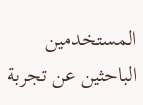المستخدمين الباحثين عن تجربة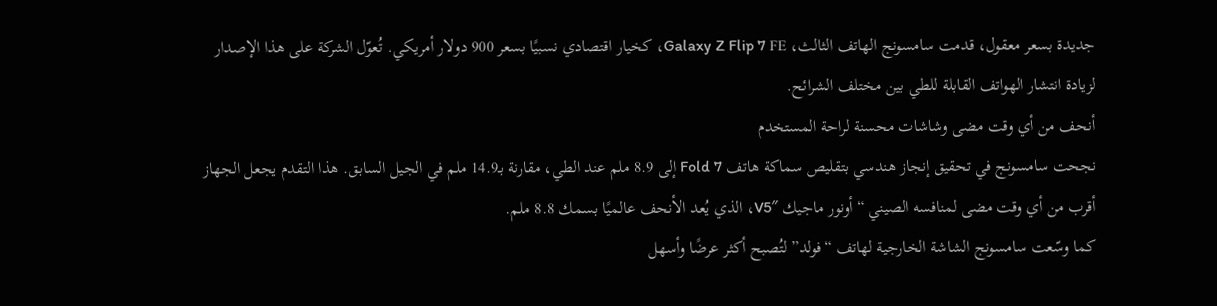جديدة بسعر معقول، قدمت سامسونج الهاتف الثالث، Galaxy Z Flip 7 FE، كخيار اقتصادي نسبيًا بسعر 900 دولار أمريكي. تُعوّل الشركة على هذا الإصدار لزيادة انتشار الهواتف القابلة للطي بين مختلف الشرائح.
أنحف من أي وقت مضى وشاشات محسنة لراحة المستخدم
نجحت سامسونج في تحقيق إنجاز هندسي بتقليص سماكة هاتف Fold 7 إلى 8.9 ملم عند الطي، مقارنة بـ14.9 ملم في الجيل السابق. هذا التقدم يجعل الجهاز أقرب من أي وقت مضى لمنافسه الصيني “أونور ماجيك V5″، الذي يُعد الأنحف عالميًا بسمك 8.8 ملم.
كما وسّعت سامسونج الشاشة الخارجية لهاتف “فولد” لتُصبح أكثر عرضًا وأسهل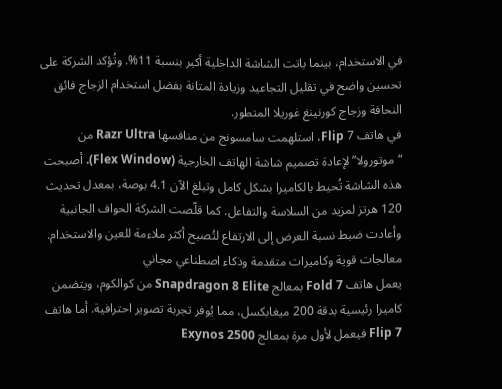في الاستخدام، بينما باتت الشاشة الداخلية أكبر بنسبة 11%. وتُؤكد الشركة على تحسين واضح في تقليل التجاعيد وزيادة المتانة بفضل استخدام الزجاج فائق النحافة وزجاج كورنينغ غوريلا المتطور.
في هاتف Flip 7، استلهمت سامسونج من منافسها Razr Ultra من “موتورولا” لإعادة تصميم شاشة الهاتف الخارجية (Flex Window). أصبحت هذه الشاشة تُحيط بالكاميرا بشكل كامل وتبلغ الآن 4.1 بوصة، بمعدل تحديث 120 هرتز لمزيد من السلاسة والتفاعل. كما قلّصت الشركة الحواف الجانبية وأعادت ضبط نسبة العرض إلى الارتفاع لتُصبح أكثر ملاءمة للعين والاستخدام.
معالجات قوية وكاميرات متقدمة وذكاء اصطناعي مجاني
يعمل هاتف Fold 7 بمعالج Snapdragon 8 Elite من كوالكوم، ويتضمن كاميرا رئيسية بدقة 200 ميغابكسل، مما يُوفر تجربة تصوير احترافية. أما هاتف Flip 7 فيعمل لأول مرة بمعالج Exynos 2500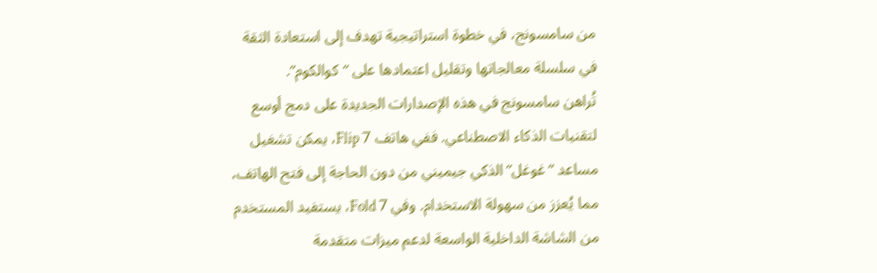من سامسونج، في خطوة استراتيجية تهدف إلى استعادة الثقة في سلسلة معالجاتها وتقليل اعتمادها على “كوالكوم”.
تُراهن سامسونج في هذه الإصدارات الجديدة على دمج أوسع لتقنيات الذكاء الاصطناعي. ففي هاتف Flip 7، يمكن تشغيل مساعد “غوغل” الذكي جيميني من دون الحاجة إلى فتح الهاتف، مما يُعزز من سهولة الاستخدام. وفي Fold 7، يستفيد المستخدم من الشاشة الداخلية الواسعة لدعم ميزات متقدمة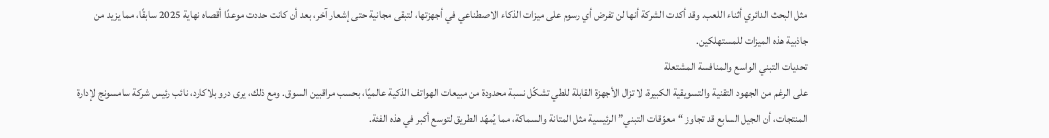مثل البحث الدائري أثناء اللعب. وقد أكدت الشركة أنها لن تفرض أي رسوم على ميزات الذكاء الاصطناعي في أجهزتها، لتبقى مجانية حتى إشعار آخر، بعد أن كانت حددت موعدًا أقصاه نهاية 2025 سابقًا، مما يزيد من جاذبية هذه الميزات للمستهلكين.
تحديات التبني الواسع والمنافسة المشتعلة
على الرغم من الجهود التقنية والتسويقية الكبيرة، لا تزال الأجهزة القابلة للطي تشكّل نسبة محدودة من مبيعات الهواتف الذكية عالميًا، بحسب مراقبين السوق. ومع ذلك، يرى درو بلاكارد، نائب رئيس شركة سامسونج لإدارة المنتجات، أن الجيل السابع قد تجاوز “معوّقات التبني” الرئيسية مثل المتانة والسماكة، مما يُمهّد الطريق لتوسع أكبر في هذه الفئة.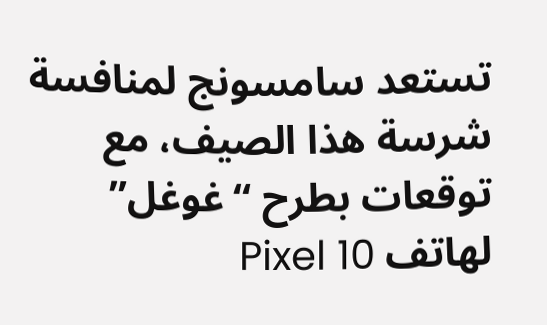تستعد سامسونج لمنافسة شرسة هذا الصيف، مع توقعات بطرح “غوغل” لهاتف Pixel 10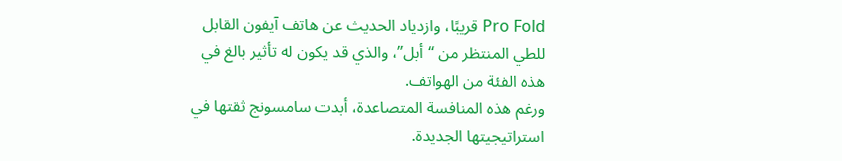Pro Fold قريبًا، وازدياد الحديث عن هاتف آيفون القابل للطي المنتظر من “أبل”، والذي قد يكون له تأثير بالغ في هذه الفئة من الهواتف.
ورغم هذه المنافسة المتصاعدة، أبدت سامسونج ثقتها في استراتيجيتها الجديدة.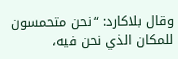وقال بلاكارد: “نحن متحمسون للمكان الذي نحن فيه،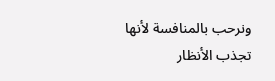ونرحب بالمنافسة لأنها تجذب الأنظار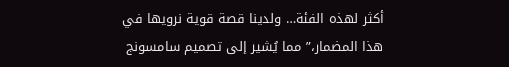أكثر لهذه الفئة… ولدينا قصة قوية نرويها في هذا المضمار،” مما يُشير إلى تصميم سامسونج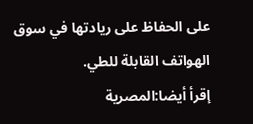على الحفاظ على ريادتها في سوق الهواتف القابلة للطي.
إقرأ أيضا:المصرية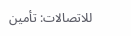للاتصالات: تأمين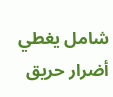شامل يغطي أضرار حريق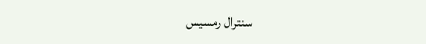سنترال رمسيس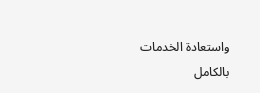واستعادة الخدمات بالكامل